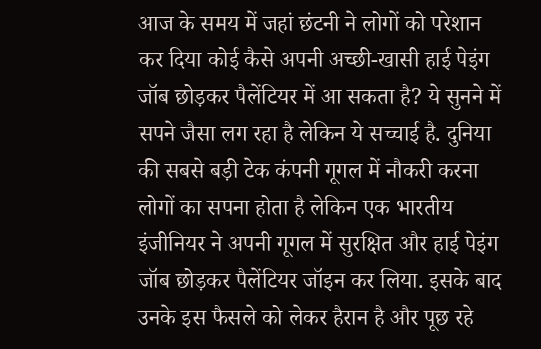आज के समय में जहां छंटनी ने लोगों को परेशान कर दिया कोई कैसे अपनी अच्छी-खासी हाई पेइंग जॉब छोड़कर पैलेंटियर में आ सकता है? ये सुनने में सपने जैसा लग रहा है लेकिन ये सच्चाई है. दुनिया की सबसे बड़ी टेक कंपनी गूगल में नौकरी करना लोगों का सपना होता है लेकिन एक भारतीय इंजीनियर ने अपनी गूगल में सुरक्षित और हाई पेइंग जॉब छोड़कर पैलेंटियर जॉइन कर लिया. इसके बाद उनके इस फैसले को लेकर हैरान है और पूछ रहे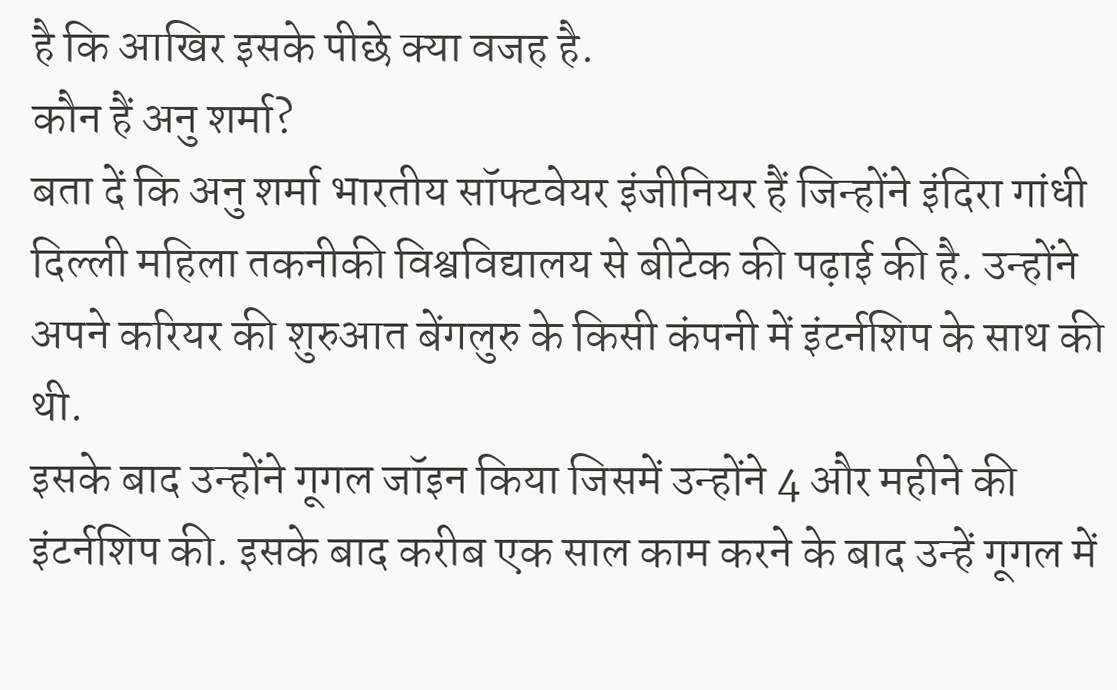है कि आखिर इसके पीछे क्या वजह है.
कौन हैं अनु शर्मा?
बता दें कि अनु शर्मा भारतीय सॉफ्टवेयर इंजीनियर हैं जिन्होंने इंदिरा गांधी दिल्ली महिला तकनीकी विश्वविद्यालय से बीटेक की पढ़ाई की है. उन्होंने अपने करियर की शुरुआत बेंगलुरु के किसी कंपनी में इंटर्नशिप के साथ की थी.
इसके बाद उन्होंने गूगल जॉइन किया जिसमें उन्होंने 4 और महीने की इंटर्नशिप की. इसके बाद करीब एक साल काम करने के बाद उन्हें गूगल में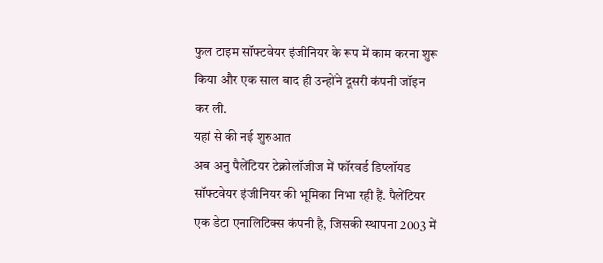फुल टाइम सॉफ्टवेयर इंजीनियर के रूप में काम करना शुरू किया और एक साल बाद ही उन्होंने दूसरी कंपनी जॉइन कर ली.
यहां से की नई शुरुआत
अब अनु पैलेंटियर टेक्नोलॉजीज में फॉरवर्ड डिप्लॉयड सॉफ्टवेयर इंजीनियर की भूमिका निभा रही हैं. पैलेंटियर एक डेटा एनालिटिक्स कंपनी है, जिसकी स्थापना 2003 में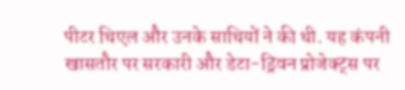पीटर थिएल और उनके साथियों ने की थी. यह कंपनी खासतौर पर सरकारी और डेटा-ड्रिवन प्रोजेक्ट्स पर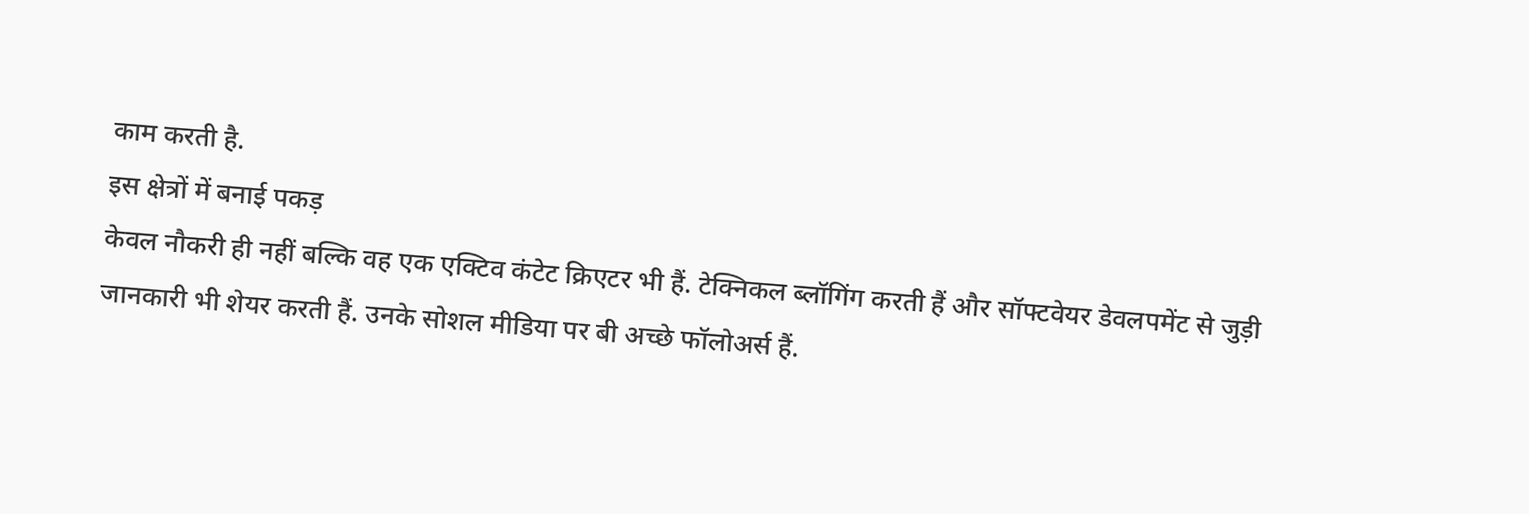काम करती है.
इस क्षेत्रों में बनाई पकड़
केवल नौकरी ही नहीं बल्कि वह एक एक्टिव कंटेट क्रिएटर भी हैं. टेक्निकल ब्लॉगिंग करती हैं और सॉफ्टवेयर डेवलपमेंट से जुड़ी जानकारी भी शेयर करती हैं. उनके सोशल मीडिया पर बी अच्छे फॉलोअर्स हैं.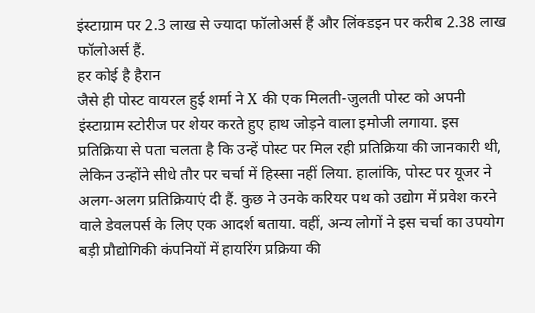इंस्टाग्राम पर 2.3 लाख से ज्यादा फॉलोअर्स हैं और लिंक्डइन पर करीब 2.38 लाख फॉलोअर्स हैं.
हर कोई है हैरान
जैसे ही पोस्ट वायरल हुई शर्मा ने X की एक मिलती-जुलती पोस्ट को अपनी इंस्टाग्राम स्टोरीज पर शेयर करते हुए हाथ जोड़ने वाला इमोजी लगाया. इस प्रतिक्रिया से पता चलता है कि उन्हें पोस्ट पर मिल रही प्रतिक्रिया की जानकारी थी, लेकिन उन्होंने सीधे तौर पर चर्चा में हिस्सा नहीं लिया. हालांकि, पोस्ट पर यूजर ने अलग-अलग प्रतिक्रियाएं दी हैं. कुछ ने उनके करियर पथ को उद्योग में प्रवेश करने वाले डेवलपर्स के लिए एक आदर्श बताया. वहीं, अन्य लोगों ने इस चर्चा का उपयोग बड़ी प्रौद्योगिकी कंपनियों में हायरिंग प्रक्रिया की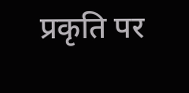प्रकृति पर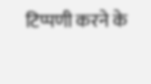टिप्पणी करने के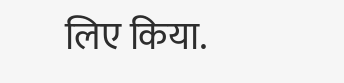लिए किया.